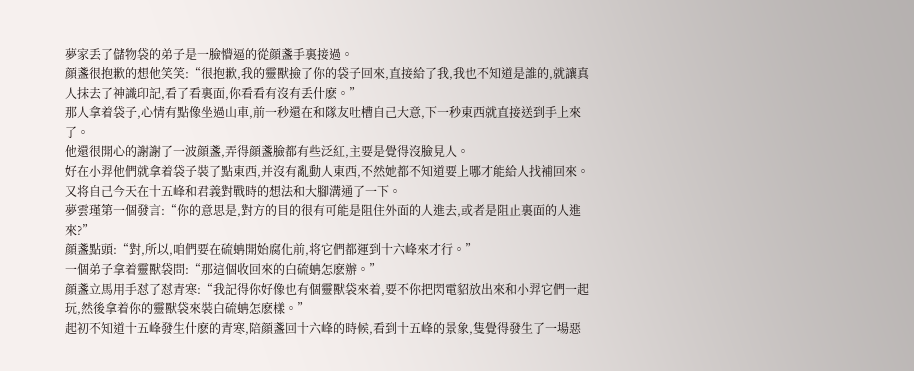夢家丢了儲物袋的弟子是一臉懵逼的從顔盞手裏接過。
顔盞很抱歉的想他笑笑:“很抱歉,我的靈獸撿了你的袋子回來,直接給了我,我也不知道是誰的,就讓真人抹去了神識印記,看了看裏面,你看看有沒有丢什麽。”
那人拿着袋子,心情有點像坐過山車,前一秒還在和隊友吐槽自己大意,下一秒東西就直接送到手上來了。
他還很開心的謝謝了一波顔盞,弄得顔盞臉都有些泛紅,主要是覺得沒臉見人。
好在小羿他們就拿着袋子裝了點東西,并沒有亂動人東西,不然她都不知道要上哪才能給人找補回來。
又将自己今天在十五峰和君義對戰時的想法和大腳溝通了一下。
夢雲瑾第一個發言:“你的意思是,對方的目的很有可能是阻住外面的人進去,或者是阻止裏面的人進來?”
顔盞點頭:“對,所以,咱們要在硫蚺開始腐化前,将它們都運到十六峰來才行。”
一個弟子拿着靈獸袋問:“那這個收回來的白硫蚺怎麽辦。”
顔盞立馬用手怼了怼青寒:“我記得你好像也有個靈獸袋來着,要不你把閃電貂放出來和小羿它們一起玩,然後拿着你的靈獸袋來裝白硫蚺怎麽樣。”
起初不知道十五峰發生什麽的青寒,陪顔盞回十六峰的時候,看到十五峰的景象,隻覺得發生了一場惡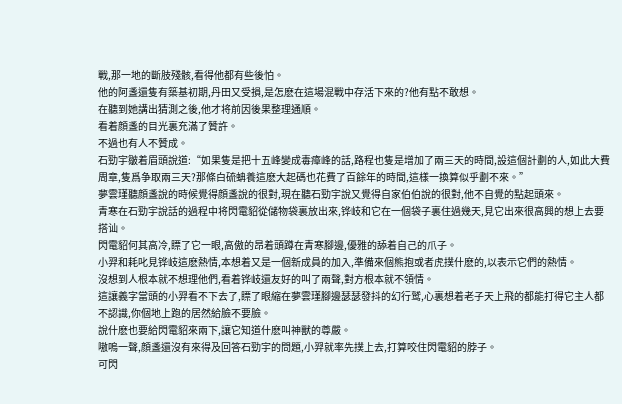戰,那一地的斷肢殘骸,看得他都有些後怕。
他的阿盞還隻有築基初期,丹田又受損,是怎麽在這場混戰中存活下來的?他有點不敢想。
在聽到她講出猜測之後,他才将前因後果整理通順。
看着顔盞的目光裏充滿了贊許。
不過也有人不贊成。
石勁宇皺着眉頭說道:“如果隻是把十五峰變成毒瘴峰的話,路程也隻是增加了兩三天的時間,設這個計劃的人,如此大費周章,隻爲争取兩三天?那條白硫蚺養這麽大起碼也花費了百餘年的時間,這樣一換算似乎劃不來。”
夢雲瑾聽顔盞說的時候覺得顔盞說的很對,現在聽石勁宇說又覺得自家伯伯說的很對,他不自覺的點起頭來。
青寒在石勁宇說話的過程中将閃電貂從儲物袋裏放出來,铧岐和它在一個袋子裏住過幾天,見它出來很高興的想上去要搭讪。
閃電貂何其高冷,瞟了它一眼,高傲的昂着頭蹲在青寒腳邊,優雅的舔着自己的爪子。
小羿和耗叱見铧岐這麽熱情,本想着又是一個新成員的加入,準備來個熊抱或者虎撲什麽的,以表示它們的熱情。
沒想到人根本就不想理他們,看着铧岐還友好的叫了兩聲,對方根本就不領情。
這讓義字當頭的小羿看不下去了,瞟了眼縮在夢雲瑾腳邊瑟瑟發抖的幻行鹫,心裏想着老子天上飛的都能打得它主人都不認識,你個地上跑的居然給臉不要臉。
說什麽也要給閃電貂來兩下,讓它知道什麽叫神獸的尊嚴。
嗷嗚一聲,顔盞還沒有來得及回答石勁宇的問題,小羿就率先撲上去,打算咬住閃電貂的脖子。
可閃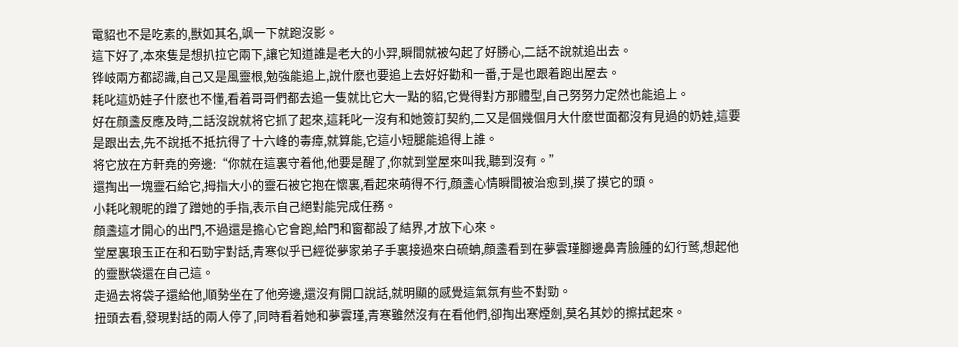電貂也不是吃素的,獸如其名,飒一下就跑沒影。
這下好了,本來隻是想扒拉它兩下,讓它知道誰是老大的小羿,瞬間就被勾起了好勝心,二話不說就追出去。
铧岐兩方都認識,自己又是風靈根,勉強能追上,說什麽也要追上去好好勸和一番,于是也跟着跑出屋去。
耗叱這奶娃子什麽也不懂,看着哥哥們都去追一隻就比它大一點的貂,它覺得對方那體型,自己努努力定然也能追上。
好在顔盞反應及時,二話沒說就将它抓了起來,這耗叱一沒有和她簽訂契約,二又是個幾個月大什麽世面都沒有見過的奶娃,這要是跟出去,先不說抵不抵抗得了十六峰的毒瘴,就算能,它這小短腿能追得上誰。
将它放在方軒堯的旁邊:“你就在這裏守着他,他要是醒了,你就到堂屋來叫我,聽到沒有。”
還掏出一塊靈石給它,拇指大小的靈石被它抱在懷裏,看起來萌得不行,顔盞心情瞬間被治愈到,摸了摸它的頭。
小耗叱親昵的蹭了蹭她的手指,表示自己絕對能完成任務。
顔盞這才開心的出門,不過還是擔心它會跑,給門和窗都設了結界,才放下心來。
堂屋裏琅玉正在和石勁宇對話,青寒似乎已經從夢家弟子手裏接過來白硫蚺,顔盞看到在夢雲瑾腳邊鼻青臉腫的幻行鹫,想起他的靈獸袋還在自己這。
走過去将袋子還給他,順勢坐在了他旁邊,還沒有開口說話,就明顯的感覺這氣氛有些不對勁。
扭頭去看,發現對話的兩人停了,同時看着她和夢雲瑾,青寒雖然沒有在看他們,卻掏出寒煙劍,莫名其妙的擦拭起來。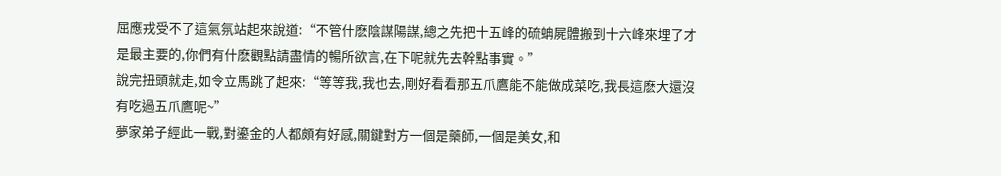屈應戎受不了這氣氛站起來說道:“不管什麽陰謀陽謀,總之先把十五峰的硫蚺屍體搬到十六峰來埋了才是最主要的,你們有什麽觀點請盡情的暢所欲言,在下呢就先去幹點事實。”
說完扭頭就走,如令立馬跳了起來:“等等我,我也去,剛好看看那五爪鷹能不能做成菜吃,我長這麽大還沒有吃過五爪鷹呢~”
夢家弟子經此一戰,對鎏金的人都頗有好感,關鍵對方一個是藥師,一個是美女,和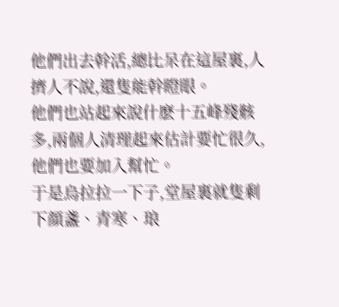他們出去幹活,總比呆在這屋裏,人擠人不說,還隻能幹瞪眼。
他們也站起來說什麽十五峰殘骸多,兩個人清理起來估計要忙很久,他們也要加入幫忙。
于是烏拉拉一下子,堂屋裏就隻剩下顔盞、青寒、琅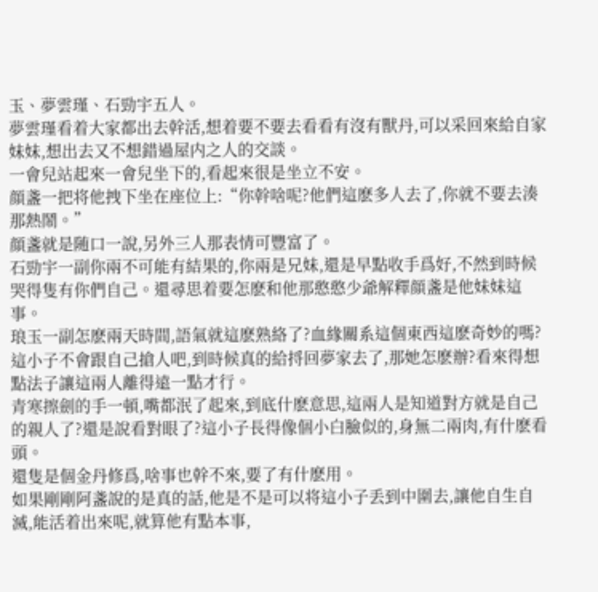玉、夢雲瑾、石勁宇五人。
夢雲瑾看着大家都出去幹活,想着要不要去看看有沒有獸丹,可以采回來給自家妹妹,想出去又不想錯過屋内之人的交談。
一會兒站起來一會兒坐下的,看起來很是坐立不安。
顔盞一把将他拽下坐在座位上:“你幹啥呢?他們這麽多人去了,你就不要去湊那熱鬧。”
顔盞就是随口一說,另外三人那表情可豐富了。
石勁宇一副你兩不可能有結果的,你兩是兄妹,還是早點收手爲好,不然到時候哭得隻有你們自己。還尋思着要怎麽和他那憨憨少爺解釋顔盞是他妹妹這事。
琅玉一副怎麽兩天時間,語氣就這麽熟絡了?血緣關系這個東西這麽奇妙的嗎?這小子不會跟自己搶人吧,到時候真的給捋回夢家去了,那她怎麽辦?看來得想點法子讓這兩人離得遠一點才行。
青寒擦劍的手一頓,嘴都泯了起來,到底什麽意思,這兩人是知道對方就是自己的親人了?還是說看對眼了?這小子長得像個小白臉似的,身無二兩肉,有什麽看頭。
還隻是個金丹修爲,啥事也幹不來,要了有什麽用。
如果剛剛阿盞說的是真的話,他是不是可以将這小子丢到中圍去,讓他自生自滅,能活着出來呢,就算他有點本事,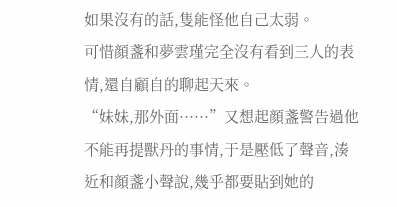如果沒有的話,隻能怪他自己太弱。
可惜顔盞和夢雲瑾完全沒有看到三人的表情,還自顧自的聊起天來。
“妹妹,那外面······”又想起顔盞警告過他不能再提獸丹的事情,于是壓低了聲音,湊近和顔盞小聲說,幾乎都要貼到她的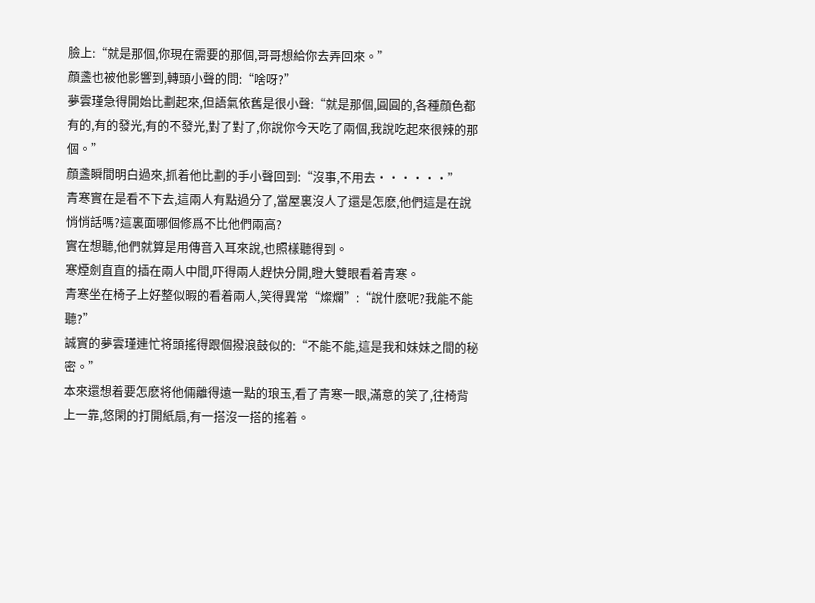臉上:“就是那個,你現在需要的那個,哥哥想給你去弄回來。”
顔盞也被他影響到,轉頭小聲的問:“啥呀?”
夢雲瑾急得開始比劃起來,但語氣依舊是很小聲:“就是那個,圓圓的,各種顔色都有的,有的發光,有的不發光,對了對了,你說你今天吃了兩個,我說吃起來很辣的那個。”
顔盞瞬間明白過來,抓着他比劃的手小聲回到:“沒事,不用去······”
青寒實在是看不下去,這兩人有點過分了,當屋裏沒人了還是怎麽,他們這是在說悄悄話嗎?這裏面哪個修爲不比他們兩高?
實在想聽,他們就算是用傳音入耳來說,也照樣聽得到。
寒煙劍直直的插在兩人中間,吓得兩人趕快分開,瞪大雙眼看着青寒。
青寒坐在椅子上好整似暇的看着兩人,笑得異常“燦爛”:“說什麽呢?我能不能聽?”
誠實的夢雲瑾連忙将頭搖得跟個撥浪鼓似的:“不能不能,這是我和妹妹之間的秘密。”
本來還想着要怎麽将他倆離得遠一點的琅玉,看了青寒一眼,滿意的笑了,往椅背上一靠,悠閑的打開紙扇,有一搭沒一搭的搖着。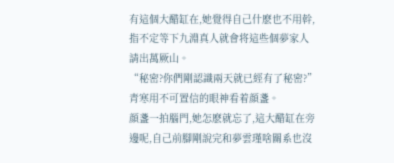有這個大醋缸在,她覺得自己什麽也不用幹,指不定等下九淵真人就會将這些個夢家人請出萬厥山。
“秘密?你們剛認識兩天就已經有了秘密?”青寒用不可置信的眼神看着顔盞。
顔盞一拍腦門,她怎麽就忘了,這大醋缸在旁邊呢,自己前腳剛說完和夢雲瑾啥關系也沒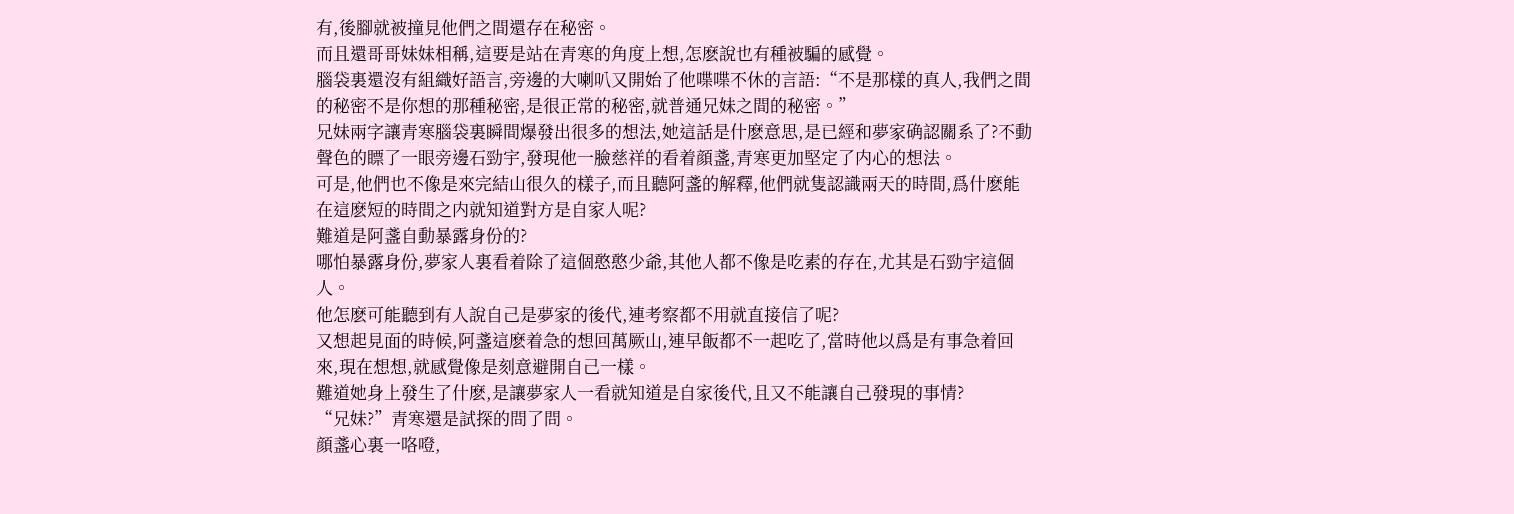有,後腳就被撞見他們之間還存在秘密。
而且還哥哥妹妹相稱,這要是站在青寒的角度上想,怎麽說也有種被騙的感覺。
腦袋裏還沒有組織好語言,旁邊的大喇叭又開始了他喋喋不休的言語:“不是那樣的真人,我們之間的秘密不是你想的那種秘密,是很正常的秘密,就普通兄妹之間的秘密。”
兄妹兩字讓青寒腦袋裏瞬間爆發出很多的想法,她這話是什麽意思,是已經和夢家确認關系了?不動聲色的瞟了一眼旁邊石勁宇,發現他一臉慈祥的看着顔盞,青寒更加堅定了内心的想法。
可是,他們也不像是來完結山很久的樣子,而且聽阿盞的解釋,他們就隻認識兩天的時間,爲什麽能在這麽短的時間之内就知道對方是自家人呢?
難道是阿盞自動暴露身份的?
哪怕暴露身份,夢家人裏看着除了這個憨憨少爺,其他人都不像是吃素的存在,尤其是石勁宇這個人。
他怎麽可能聽到有人說自己是夢家的後代,連考察都不用就直接信了呢?
又想起見面的時候,阿盞這麽着急的想回萬厥山,連早飯都不一起吃了,當時他以爲是有事急着回來,現在想想,就感覺像是刻意避開自己一樣。
難道她身上發生了什麽,是讓夢家人一看就知道是自家後代,且又不能讓自己發現的事情?
“兄妹?”青寒還是試探的問了問。
顔盞心裏一咯噔,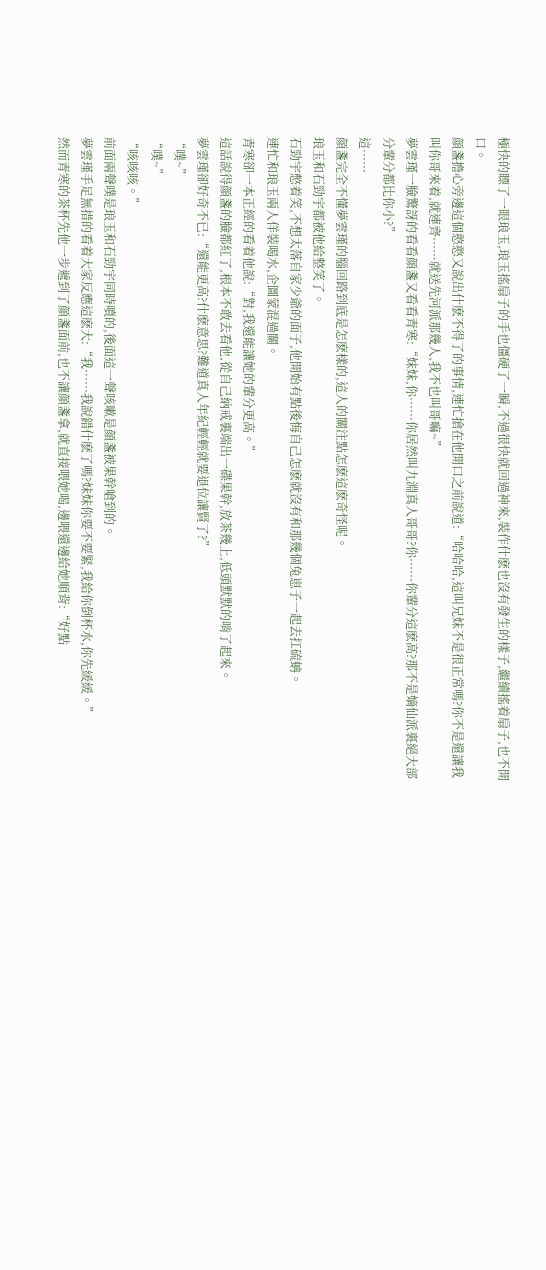極快的瞟了一眼琅玉,琅玉搖扇子的手也僵硬了一瞬,不過很快就回過神來,裝作什麽也沒有發生的樣子,繼續搖着扇子,也不開口。
顔盞擔心旁邊這個憨憨又說出什麽不得了的事情,連忙搶在他開口之前說道:“哈哈哈,這叫兄妹不是很正常嗎?你不是還讓我叫你哥來着,就連齊······就送先河派那幾人,我不也叫哥嘛~”
夢雲瑾一臉驚訝的看看顔盞又看看青寒:“妹妹,你······你居然叫九淵真人哥哥?你······你輩分這麽高?那不是嫡仙派裏絕大部分輩分都比你小?”
這······
顔盞完全不懂夢雲瑾的腦回路到底是怎麽樣的,這人的關注點怎麽這麽奇怪呢。
琅玉和石勁宇都被他給整笑了。
石勁宇憋着笑,不想太落自家少爺的面子,他開始有點後悔自己怎麽就沒有和那幾個兔崽子一起去扛硫蚺。
連忙和琅玉兩人佯裝喝水,企圖蒙混過關。
青寒卻一本正經的看着他說:“對,我還能讓她的輩分更高。”
這話說得顔盞的臉都紅了,根本不敢去看他,從自己納戒裏端出一碟果幹,放茶幾上,低頭默默的啃了起來。
夢雲瑾卻好奇不已:“還能更高?什麽意思?難道真人年紀輕輕就要退位讓賢了?”
“噗~”
“噗~”
“咳咳咳。”
前面兩聲噗是琅玉和石勁宇同時噴的,後面這一聲咳嗽是顔盞被果幹嗆到的。
夢雲瑾手足無措的看着大家反應這麽大:“我······我說錯什麽了嗎?妹妹你要不要緊,我給你倒杯水,你先緩緩。”
然而青寒的茶杯先他一步遞到了顔盞面前,也不讓顔盞拿,就直接喂她喝,邊喂還邊給她順背:“好點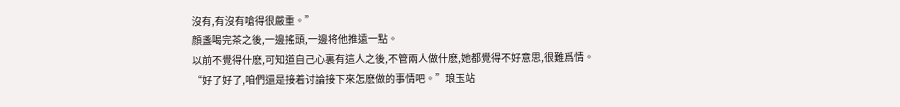沒有,有沒有嗆得很嚴重。”
顔盞喝完茶之後,一邊搖頭,一邊将他推遠一點。
以前不覺得什麽,可知道自己心裏有這人之後,不管兩人做什麽,她都覺得不好意思,很難爲情。
“好了好了,咱們還是接着讨論接下來怎麽做的事情吧。”琅玉站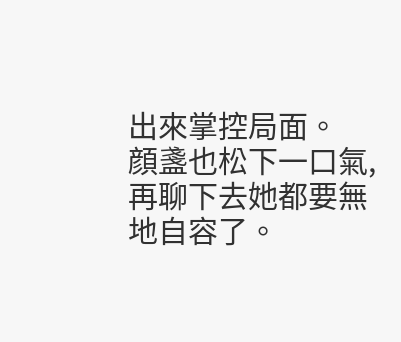出來掌控局面。
顔盞也松下一口氣,再聊下去她都要無地自容了。